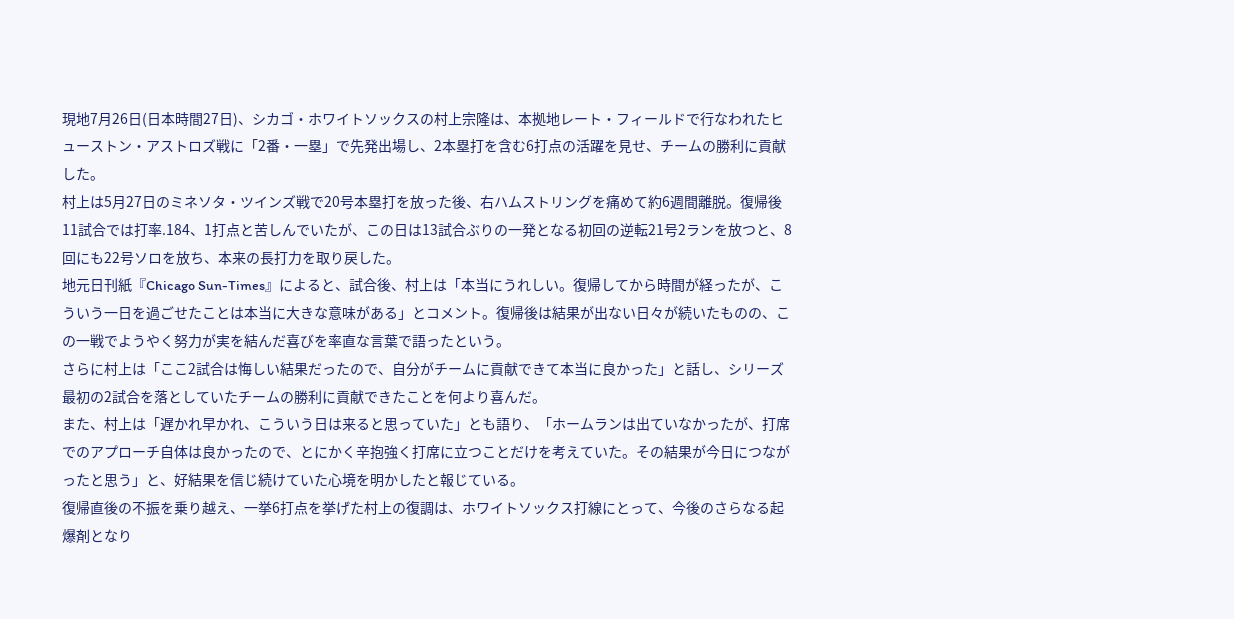現地7月26日(日本時間27日)、シカゴ・ホワイトソックスの村上宗隆は、本拠地レート・フィールドで行なわれたヒューストン・アストロズ戦に「2番・一塁」で先発出場し、2本塁打を含む6打点の活躍を見せ、チームの勝利に貢献した。
村上は5月27日のミネソタ・ツインズ戦で20号本塁打を放った後、右ハムストリングを痛めて約6週間離脱。復帰後11試合では打率.184、1打点と苦しんでいたが、この日は13試合ぶりの一発となる初回の逆転21号2ランを放つと、8回にも22号ソロを放ち、本来の長打力を取り戻した。
地元日刊紙『Chicago Sun-Times』によると、試合後、村上は「本当にうれしい。復帰してから時間が経ったが、こういう一日を過ごせたことは本当に大きな意味がある」とコメント。復帰後は結果が出ない日々が続いたものの、この一戦でようやく努力が実を結んだ喜びを率直な言葉で語ったという。
さらに村上は「ここ2試合は悔しい結果だったので、自分がチームに貢献できて本当に良かった」と話し、シリーズ最初の2試合を落としていたチームの勝利に貢献できたことを何より喜んだ。
また、村上は「遅かれ早かれ、こういう日は来ると思っていた」とも語り、「ホームランは出ていなかったが、打席でのアプローチ自体は良かったので、とにかく辛抱強く打席に立つことだけを考えていた。その結果が今日につながったと思う」と、好結果を信じ続けていた心境を明かしたと報じている。
復帰直後の不振を乗り越え、一挙6打点を挙げた村上の復調は、ホワイトソックス打線にとって、今後のさらなる起爆剤となり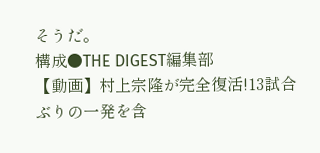そうだ。
構成●THE DIGEST編集部
【動画】村上宗隆が完全復活!13試合ぶりの一発を含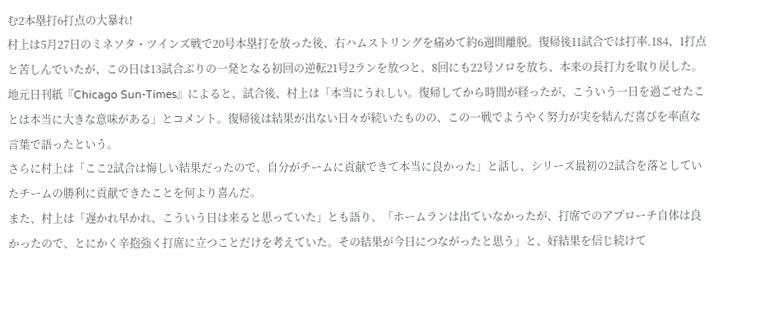む2本塁打6打点の大暴れ!
村上は5月27日のミネソタ・ツインズ戦で20号本塁打を放った後、右ハムストリングを痛めて約6週間離脱。復帰後11試合では打率.184、1打点と苦しんでいたが、この日は13試合ぶりの一発となる初回の逆転21号2ランを放つと、8回にも22号ソロを放ち、本来の長打力を取り戻した。
地元日刊紙『Chicago Sun-Times』によると、試合後、村上は「本当にうれしい。復帰してから時間が経ったが、こういう一日を過ごせたことは本当に大きな意味がある」とコメント。復帰後は結果が出ない日々が続いたものの、この一戦でようやく努力が実を結んだ喜びを率直な言葉で語ったという。
さらに村上は「ここ2試合は悔しい結果だったので、自分がチームに貢献できて本当に良かった」と話し、シリーズ最初の2試合を落としていたチームの勝利に貢献できたことを何より喜んだ。
また、村上は「遅かれ早かれ、こういう日は来ると思っていた」とも語り、「ホームランは出ていなかったが、打席でのアプローチ自体は良かったので、とにかく辛抱強く打席に立つことだけを考えていた。その結果が今日につながったと思う」と、好結果を信じ続けて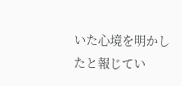いた心境を明かしたと報じてい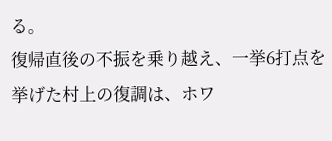る。
復帰直後の不振を乗り越え、一挙6打点を挙げた村上の復調は、ホワ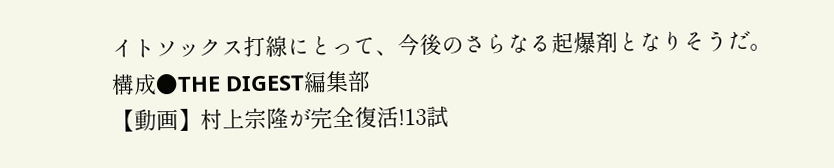イトソックス打線にとって、今後のさらなる起爆剤となりそうだ。
構成●THE DIGEST編集部
【動画】村上宗隆が完全復活!13試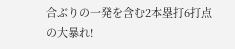合ぶりの一発を含む2本塁打6打点の大暴れ!